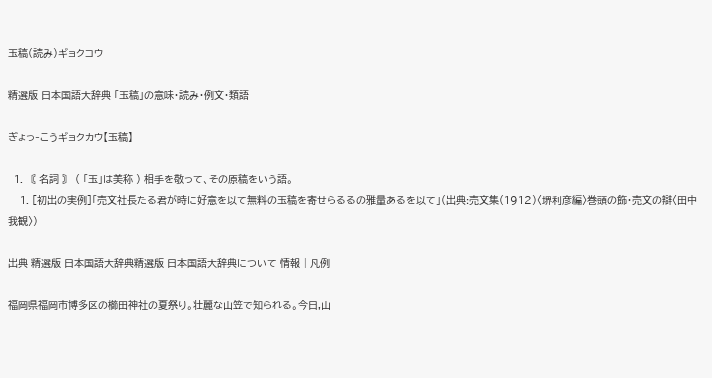玉稿(読み)ギョクコウ

精選版 日本国語大辞典 「玉稿」の意味・読み・例文・類語

ぎょっ‐こうギョクカウ【玉稿】

  1. 〘 名詞 〙 ( 「玉」は美称 ) 相手を敬って、その原稿をいう語。
    1. [初出の実例]「売文社長たる君が時に好意を以て無料の玉稿を寄せらるるの雅量あるを以て」(出典:売文集(1912)〈堺利彦編〉巻頭の飾・売文の辯〈田中我観〉)

出典 精選版 日本国語大辞典精選版 日本国語大辞典について 情報 | 凡例

福岡県福岡市博多区の櫛田神社の夏祭り。壮麗な山笠で知られる。今日,山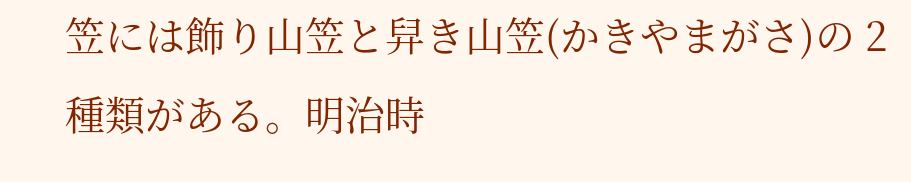笠には飾り山笠と舁き山笠(かきやまがさ)の 2種類がある。明治時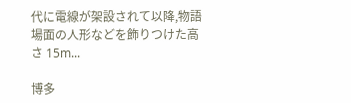代に電線が架設されて以降,物語場面の人形などを飾りつけた高さ 15m...

博多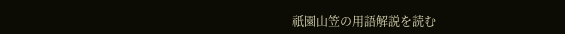祇園山笠の用語解説を読む